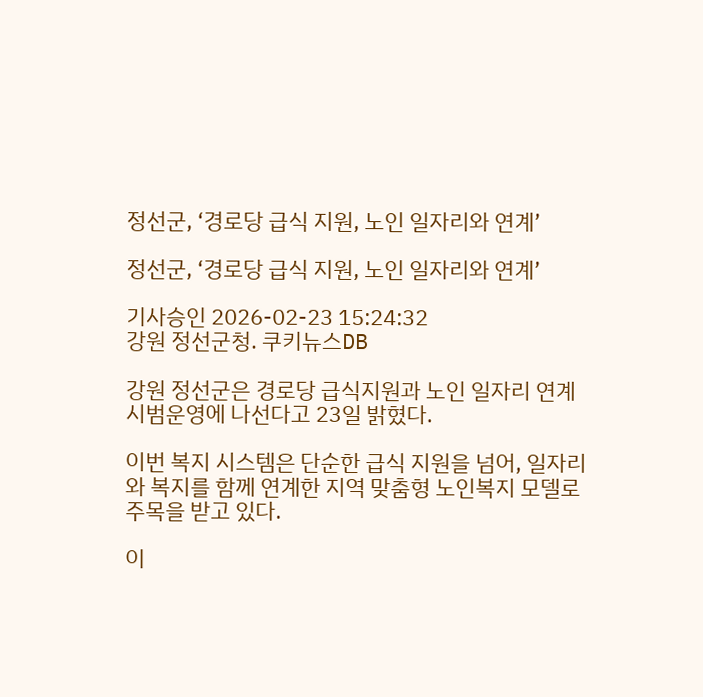정선군, ‘경로당 급식 지원, 노인 일자리와 연계’

정선군, ‘경로당 급식 지원, 노인 일자리와 연계’

기사승인 2026-02-23 15:24:32
강원 정선군청. 쿠키뉴스DB

강원 정선군은 경로당 급식지원과 노인 일자리 연계 시범운영에 나선다고 23일 밝혔다.

이번 복지 시스템은 단순한 급식 지원을 넘어, 일자리와 복지를 함께 연계한 지역 맞춤형 노인복지 모델로 주목을 받고 있다.

이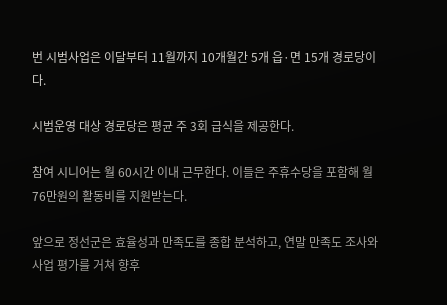번 시범사업은 이달부터 11월까지 10개월간 5개 읍·면 15개 경로당이다.

시범운영 대상 경로당은 평균 주 3회 급식을 제공한다.

참여 시니어는 월 60시간 이내 근무한다. 이들은 주휴수당을 포함해 월 76만원의 활동비를 지원받는다.

앞으로 정선군은 효율성과 만족도를 종합 분석하고, 연말 만족도 조사와 사업 평가를 거쳐 향후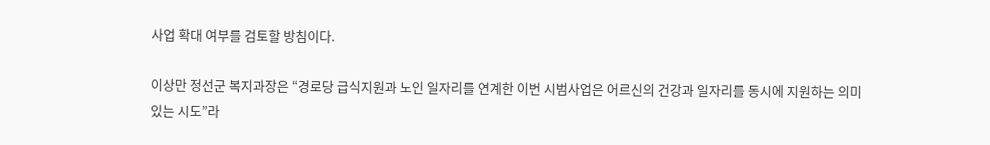사업 확대 여부를 검토할 방침이다.

이상만 정선군 복지과장은 “경로당 급식지원과 노인 일자리를 연계한 이번 시범사업은 어르신의 건강과 일자리를 동시에 지원하는 의미 있는 시도”라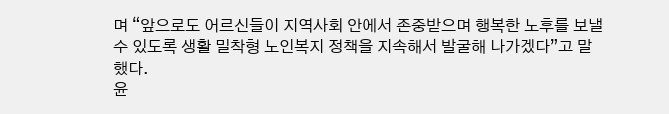며 “앞으로도 어르신들이 지역사회 안에서 존중받으며 행복한 노후를 보낼 수 있도록 생활 밀착형 노인복지 정책을 지속해서 발굴해 나가겠다”고 말했다.
윤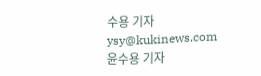수용 기자
ysy@kukinews.com
윤수용 기자